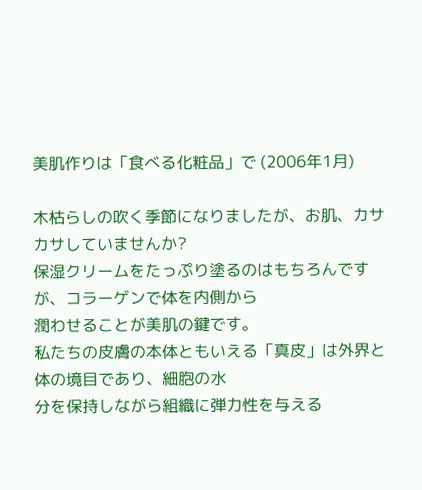美肌作りは「食べる化粧品」で (2006年1月)

木枯らしの吹く季節になりましたが、お肌、カサカサしていませんか?
保湿クリームをたっぷり塗るのはもちろんですが、コラーゲンで体を内側から
潤わせることが美肌の鍵です。
私たちの皮膚の本体ともいえる「真皮」は外界と体の境目であり、細胞の水
分を保持しながら組織に弾力性を与える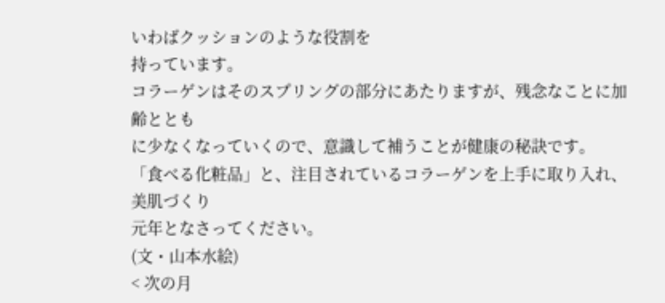いわばクッションのような役割を
持っています。
コラーゲンはそのスプリングの部分にあたりますが、残念なことに加齢ととも
に少なくなっていくので、意識して補うことが健康の秘訣です。
「食べる化粧品」と、注目されているコラーゲンを上手に取り入れ、美肌づくり
元年となさってください。
(文・山本水絵)
< 次の月